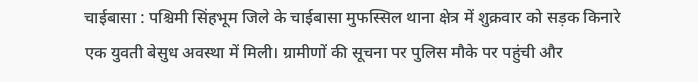चाईबासा : पश्चिमी सिंहभूम जिले के चाईबासा मुफस्सिल थाना क्षेत्र में शुक्रवार को सड़क किनारे एक युवती बेसुध अवस्था में मिली। ग्रामीणों की सूचना पर पुलिस मौके पर पहुंची और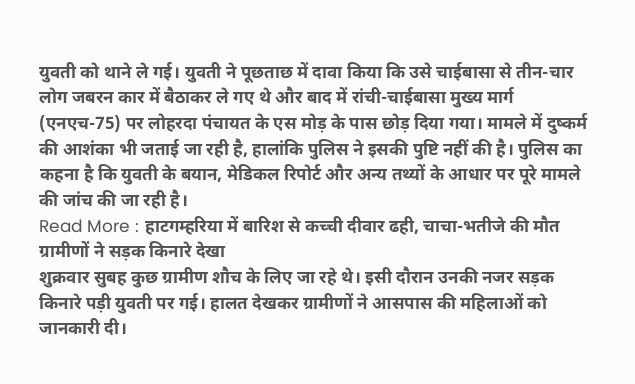युवती को थाने ले गई। युवती ने पूछताछ में दावा किया कि उसे चाईबासा से तीन-चार लोग जबरन कार में बैठाकर ले गए थे और बाद में रांची-चाईबासा मुख्य मार्ग (एनएच-75) पर लोहरदा पंचायत के एस मोड़ के पास छोड़ दिया गया। मामले में दुष्कर्म की आशंका भी जताई जा रही है, हालांकि पुलिस ने इसकी पुष्टि नहीं की है। पुलिस का कहना है कि युवती के बयान, मेडिकल रिपोर्ट और अन्य तथ्यों के आधार पर पूरे मामले की जांच की जा रही है।
Read More : हाटगम्हरिया में बारिश से कच्ची दीवार ढही, चाचा-भतीजे की मौत
ग्रामीणों ने सड़क किनारे देखा
शुक्रवार सुबह कुछ ग्रामीण शौच के लिए जा रहे थे। इसी दौरान उनकी नजर सड़क किनारे पड़ी युवती पर गई। हालत देखकर ग्रामीणों ने आसपास की महिलाओं को जानकारी दी।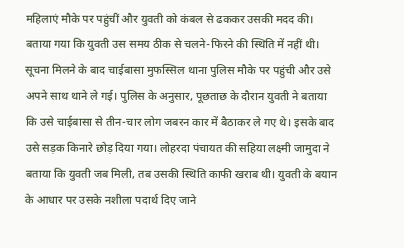महिलाएं मौके पर पहुंचीं और युवती को कंबल से ढककर उसकी मदद की। बताया गया कि युवती उस समय ठीक से चलने-फिरने की स्थिति में नहीं थी। सूचना मिलने के बाद चाईबासा मुफस्सिल थाना पुलिस मौके पर पहुंची और उसे अपने साथ थाने ले गई। पुलिस के अनुसार, पूछताछ के दौरान युवती ने बताया कि उसे चाईबासा से तीन-चार लोग जबरन कार में बैठाकर ले गए थे। इसके बाद उसे सड़क किनारे छोड़ दिया गया। लोहरदा पंचायत की सहिया लक्ष्मी जामुदा ने बताया कि युवती जब मिली, तब उसकी स्थिति काफी खराब थी। युवती के बयान के आधार पर उसके नशीला पदार्थ दिए जाने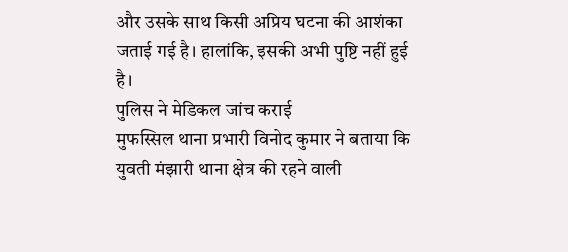और उसके साथ किसी अप्रिय घटना की आशंका जताई गई है। हालांकि, इसकी अभी पुष्टि नहीं हुई है।
पुलिस ने मेडिकल जांच कराई
मुफस्सिल थाना प्रभारी विनोद कुमार ने बताया कि युवती मंझारी थाना क्षेत्र की रहने वाली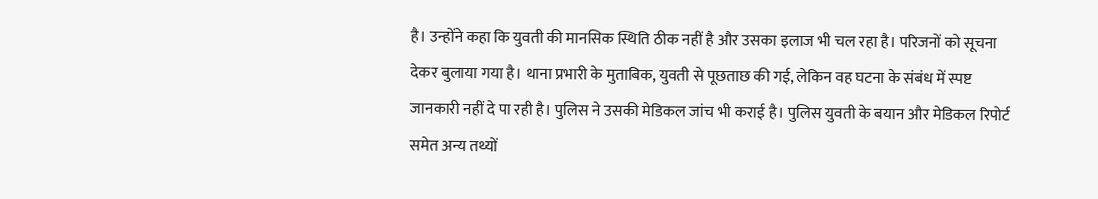है। उन्होंने कहा कि युवती की मानसिक स्थिति ठीक नहीं है और उसका इलाज भी चल रहा है। परिजनों को सूचना देकर बुलाया गया है। थाना प्रभारी के मुताबिक, युवती से पूछताछ की गई, लेकिन वह घटना के संबंध में स्पष्ट जानकारी नहीं दे पा रही है। पुलिस ने उसकी मेडिकल जांच भी कराई है। पुलिस युवती के बयान और मेडिकल रिपोर्ट समेत अन्य तथ्यों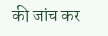की जांच कर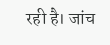रही है। जांच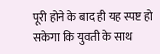पूरी होने के बाद ही यह स्पष्ट हो सकेगा कि युवती के साथ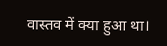वास्तव में क्या हुआ था।